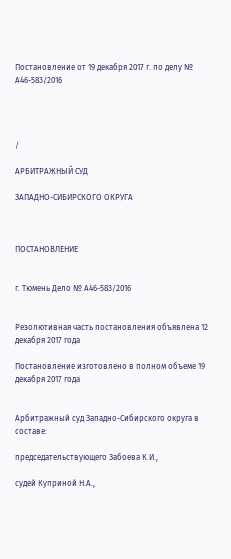Постановление от 19 декабря 2017 г. по делу № А46-583/2016




/

АРБИТРАЖНЫЙ СУД

ЗАПАДНО-СИБИРСКОГО ОКРУГА



ПОСТАНОВЛЕНИЕ


г. Тюмень Дело № А46-583/2016


Резолютивная часть постановления объявлена 12 декабря 2017 года

Постановление изготовлено в полном объеме 19 декабря 2017 года


Арбитражный суд Западно-Сибирского округа в составе:

председательствующего Забоева К.И.,

судей Куприной Н.А.,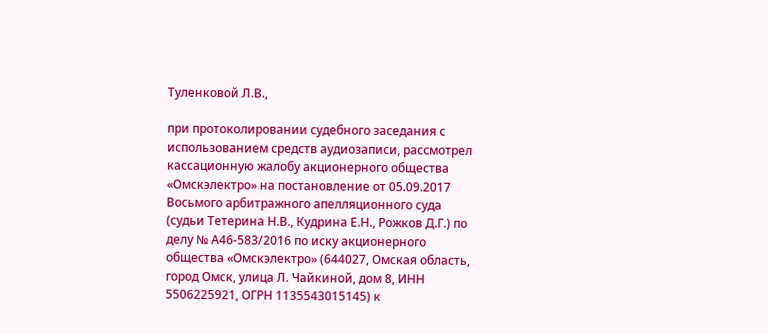Туленковой Л.В.,

при протоколировании судебного заседания с использованием средств аудиозаписи, рассмотрел кассационную жалобу акционерного общества «Омскэлектро» на постановление от 05.09.2017 Восьмого арбитражного апелляционного суда (судьи Тетерина Н.В., Кудрина Е.Н., Рожков Д.Г.) по делу № А46-583/2016 по иску акционерного общества «Омскэлектро» (644027, Омская область, город Омск, улица Л. Чайкиной, дом 8, ИНН 5506225921, ОГРН 1135543015145) к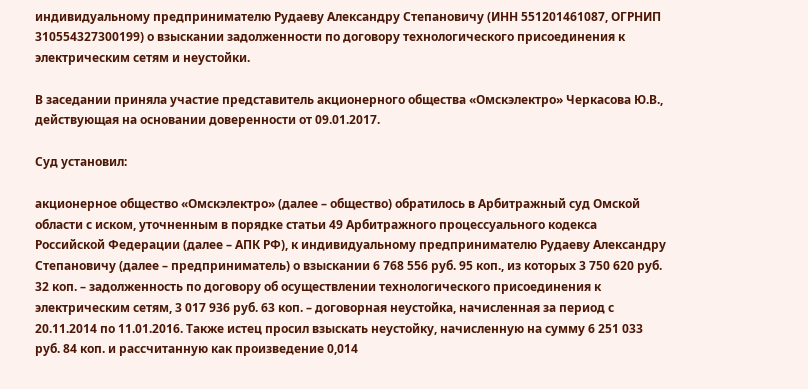индивидуальному предпринимателю Рудаеву Александру Степановичу (ИНН 551201461087, ОГРНИП 310554327300199) о взыскании задолженности по договору технологического присоединения к электрическим сетям и неустойки.

В заседании приняла участие представитель акционерного общества «Омскэлектро» Черкасова Ю.В., действующая на основании доверенности от 09.01.2017.

Суд установил:

акционерное общество «Омскэлектро» (далее – общество) обратилось в Арбитражный суд Омской области с иском, уточненным в порядке статьи 49 Арбитражного процессуального кодекса Российской Федерации (далее – АПК РФ), к индивидуальному предпринимателю Рудаеву Александру Степановичу (далее – предприниматель) о взыскании 6 768 556 руб. 95 коп., из которых 3 750 620 руб. 32 коп. – задолженность по договору об осуществлении технологического присоединения к электрическим сетям, 3 017 936 руб. 63 коп. – договорная неустойка, начисленная за период с 20.11.2014 по 11.01.2016. Также истец просил взыскать неустойку, начисленную на сумму 6 251 033 руб. 84 коп. и рассчитанную как произведение 0,014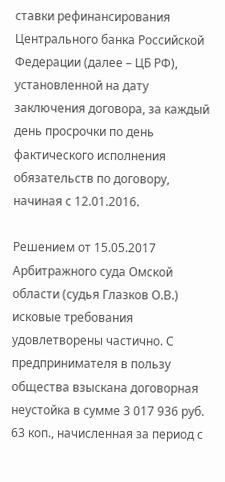ставки рефинансирования Центрального банка Российской Федерации (далее – ЦБ РФ), установленной на дату заключения договора, за каждый день просрочки по день фактического исполнения обязательств по договору, начиная с 12.01.2016.

Решением от 15.05.2017 Арбитражного суда Омской области (судья Глазков О.В.) исковые требования удовлетворены частично. С предпринимателя в пользу общества взыскана договорная неустойка в сумме 3 017 936 руб. 63 коп., начисленная за период с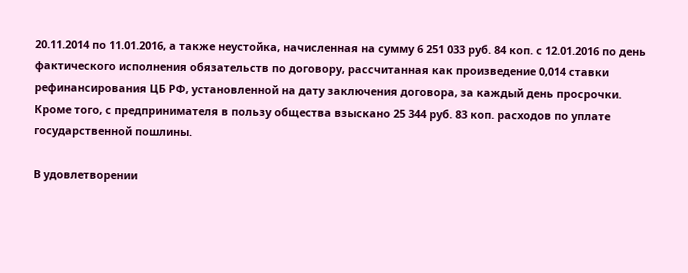20.11.2014 по 11.01.2016, а также неустойка, начисленная на сумму 6 251 033 руб. 84 коп. с 12.01.2016 по день фактического исполнения обязательств по договору, рассчитанная как произведение 0,014 ставки рефинансирования ЦБ РФ, установленной на дату заключения договора, за каждый день просрочки. Кроме того, с предпринимателя в пользу общества взыскано 25 344 руб. 83 коп. расходов по уплате государственной пошлины.

В удовлетворении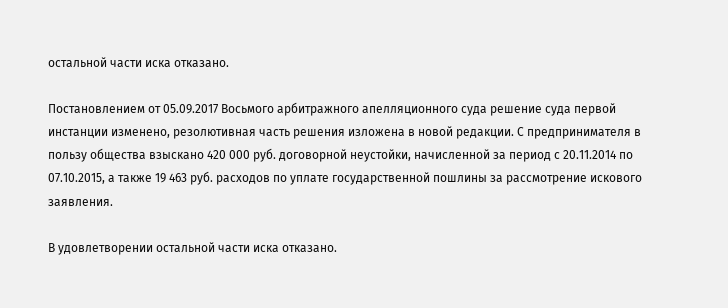остальной части иска отказано.

Постановлением от 05.09.2017 Восьмого арбитражного апелляционного суда решение суда первой инстанции изменено, резолютивная часть решения изложена в новой редакции. С предпринимателя в пользу общества взыскано 420 000 руб. договорной неустойки, начисленной за период с 20.11.2014 по 07.10.2015, а также 19 463 руб. расходов по уплате государственной пошлины за рассмотрение искового заявления.

В удовлетворении остальной части иска отказано.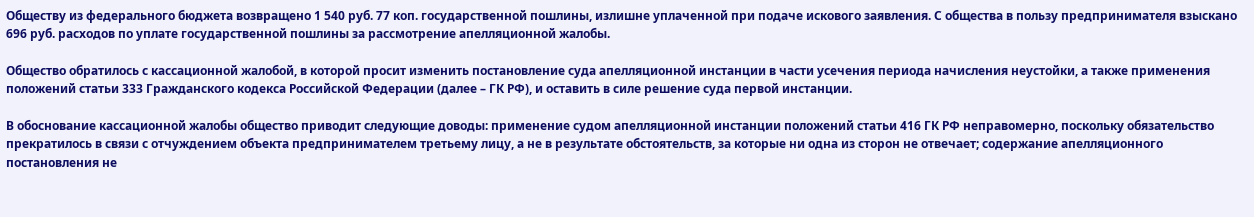Обществу из федерального бюджета возвращено 1 540 руб. 77 коп. государственной пошлины, излишне уплаченной при подаче искового заявления. С общества в пользу предпринимателя взыскано 696 руб. расходов по уплате государственной пошлины за рассмотрение апелляционной жалобы.

Общество обратилось с кассационной жалобой, в которой просит изменить постановление суда апелляционной инстанции в части усечения периода начисления неустойки, а также применения положений статьи 333 Гражданского кодекса Российской Федерации (далее – ГК РФ), и оставить в силе решение суда первой инстанции.

В обоснование кассационной жалобы общество приводит следующие доводы: применение судом апелляционной инстанции положений статьи 416 ГК РФ неправомерно, поскольку обязательство прекратилось в связи с отчуждением объекта предпринимателем третьему лицу, а не в результате обстоятельств, за которые ни одна из сторон не отвечает; содержание апелляционного постановления не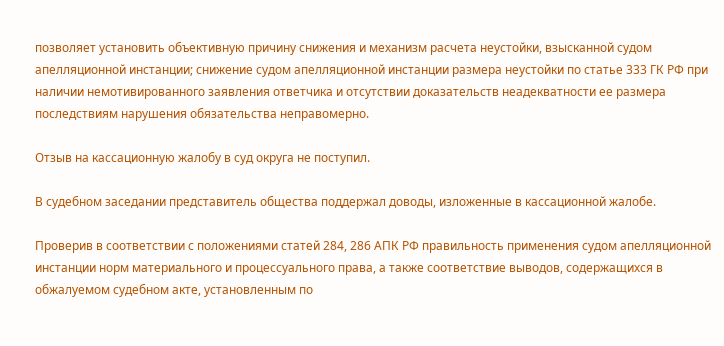позволяет установить объективную причину снижения и механизм расчета неустойки, взысканной судом апелляционной инстанции; снижение судом апелляционной инстанции размера неустойки по статье 333 ГК РФ при наличии немотивированного заявления ответчика и отсутствии доказательств неадекватности ее размера последствиям нарушения обязательства неправомерно.

Отзыв на кассационную жалобу в суд округа не поступил.

В судебном заседании представитель общества поддержал доводы, изложенные в кассационной жалобе.

Проверив в соответствии с положениями статей 284, 286 АПК РФ правильность применения судом апелляционной инстанции норм материального и процессуального права, а также соответствие выводов, содержащихся в обжалуемом судебном акте, установленным по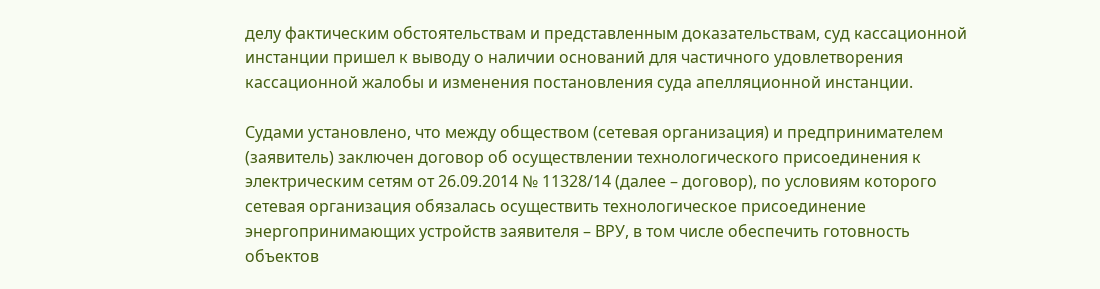делу фактическим обстоятельствам и представленным доказательствам, суд кассационной инстанции пришел к выводу о наличии оснований для частичного удовлетворения кассационной жалобы и изменения постановления суда апелляционной инстанции.

Судами установлено, что между обществом (сетевая организация) и предпринимателем (заявитель) заключен договор об осуществлении технологического присоединения к электрическим сетям от 26.09.2014 № 11328/14 (далее – договор), по условиям которого сетевая организация обязалась осуществить технологическое присоединение энергопринимающих устройств заявителя – ВРУ, в том числе обеспечить готовность объектов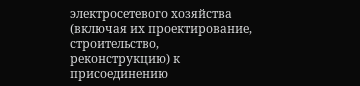электросетевого хозяйства (включая их проектирование, строительство, реконструкцию) к присоединению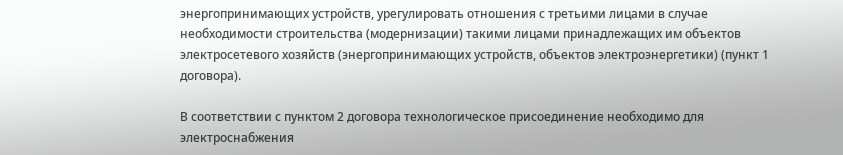энергопринимающих устройств, урегулировать отношения с третьими лицами в случае необходимости строительства (модернизации) такими лицами принадлежащих им объектов электросетевого хозяйств (энергопринимающих устройств, объектов электроэнергетики) (пункт 1 договора).

В соответствии с пунктом 2 договора технологическое присоединение необходимо для электроснабжения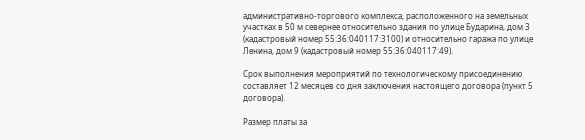административно-торгового комплекса, расположенного на земельных участках в 50 м севернее относительно здания по улице Бударина, дом 3 (кадастровый номер 55:36:040117:3100) и относительно гаража по улице Ленина, дом 9 (кадастровый номер 55:36:040117:49).

Срок выполнения мероприятий по технологическому присоединению составляет 12 месяцев со дня заключения настоящего договора (пункт 5 договора).

Размер платы за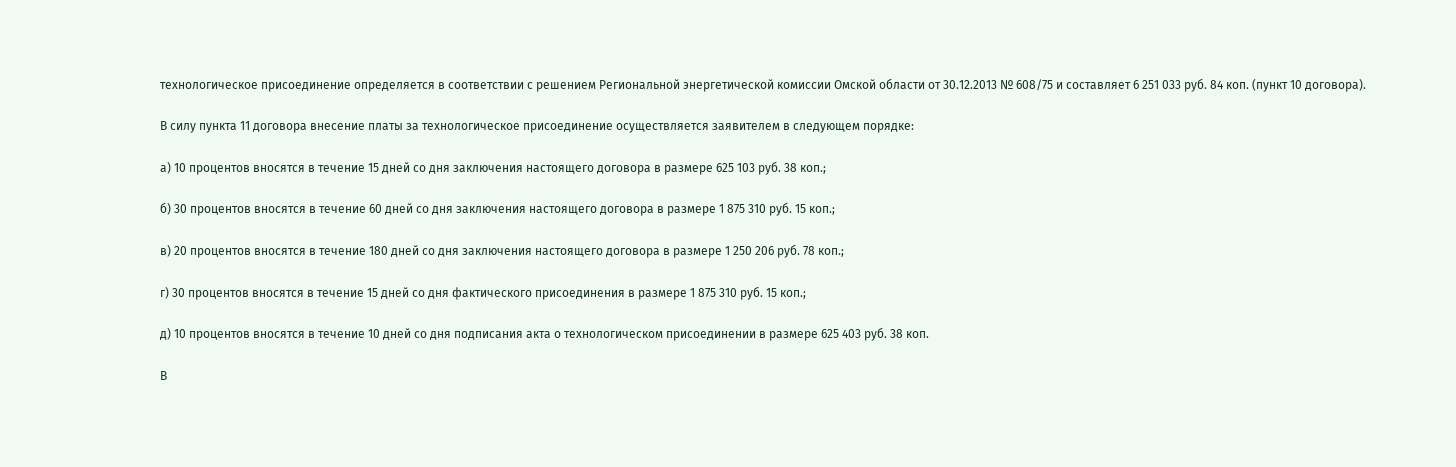технологическое присоединение определяется в соответствии с решением Региональной энергетической комиссии Омской области от 30.12.2013 № 608/75 и составляет 6 251 033 руб. 84 коп. (пункт 10 договора).

В силу пункта 11 договора внесение платы за технологическое присоединение осуществляется заявителем в следующем порядке:

а) 10 процентов вносятся в течение 15 дней со дня заключения настоящего договора в размере 625 103 руб. 38 коп.;

б) 30 процентов вносятся в течение 60 дней со дня заключения настоящего договора в размере 1 875 310 руб. 15 коп.;

в) 20 процентов вносятся в течение 180 дней со дня заключения настоящего договора в размере 1 250 206 руб. 78 коп.;

г) 30 процентов вносятся в течение 15 дней со дня фактического присоединения в размере 1 875 310 руб. 15 коп.;

д) 10 процентов вносятся в течение 10 дней со дня подписания акта о технологическом присоединении в размере 625 403 руб. 38 коп.

В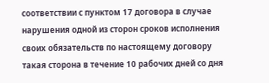соответствии с пунктом 17 договора в случае нарушения одной из сторон сроков исполнения своих обязательств по настоящему договору такая сторона в течение 10 рабочих дней со дня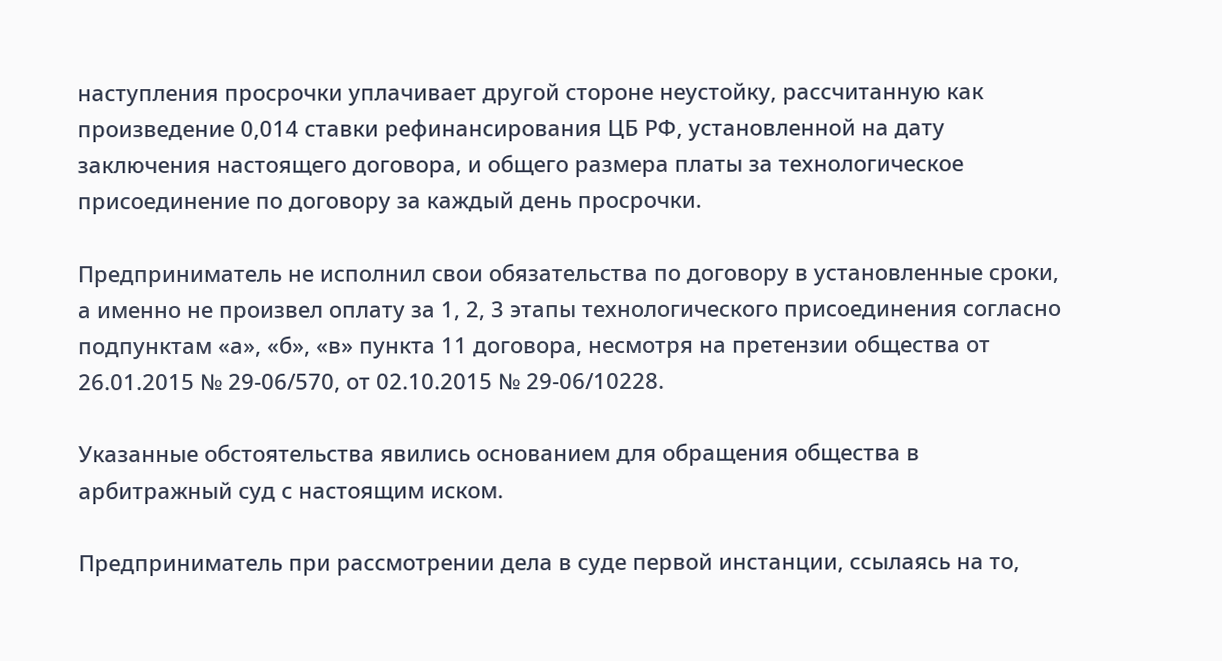наступления просрочки уплачивает другой стороне неустойку, рассчитанную как произведение 0,014 ставки рефинансирования ЦБ РФ, установленной на дату заключения настоящего договора, и общего размера платы за технологическое присоединение по договору за каждый день просрочки.

Предприниматель не исполнил свои обязательства по договору в установленные сроки, а именно не произвел оплату за 1, 2, 3 этапы технологического присоединения согласно подпунктам «а», «б», «в» пункта 11 договора, несмотря на претензии общества от 26.01.2015 № 29-06/570, от 02.10.2015 № 29-06/10228.

Указанные обстоятельства явились основанием для обращения общества в арбитражный суд с настоящим иском.

Предприниматель при рассмотрении дела в суде первой инстанции, ссылаясь на то,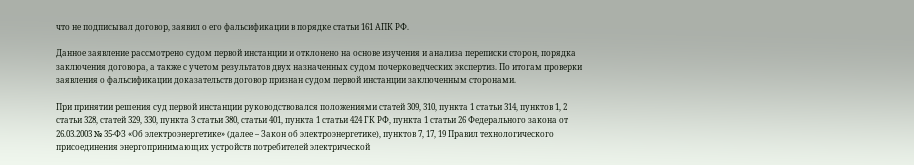что не подписывал договор, заявил о его фальсификации в порядке статьи 161 АПК РФ.

Данное заявление рассмотрено судом первой инстанции и отклонено на основе изучения и анализа переписки сторон, порядка заключения договора, а также с учетом результатов двух назначенных судом почерковедческих экспертиз. По итогам проверки заявления о фальсификации доказательств договор признан судом первой инстанции заключенным сторонами.

При принятии решения суд первой инстанции руководствовался положениями статей 309, 310, пункта 1 статьи 314, пунктов 1, 2 статьи 328, статей 329, 330, пункта 3 статьи 380, статьи 401, пункта 1 статьи 424 ГК РФ, пункта 1 статьи 26 Федерального закона от 26.03.2003 № 35-ФЗ «Об электроэнергетике» (далее – Закон об электроэнергетике), пунктов 7, 17, 19 Правил технологического присоединения энергопринимающих устройств потребителей электрической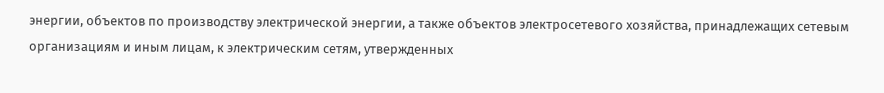энергии, объектов по производству электрической энергии, а также объектов электросетевого хозяйства, принадлежащих сетевым организациям и иным лицам, к электрическим сетям, утвержденных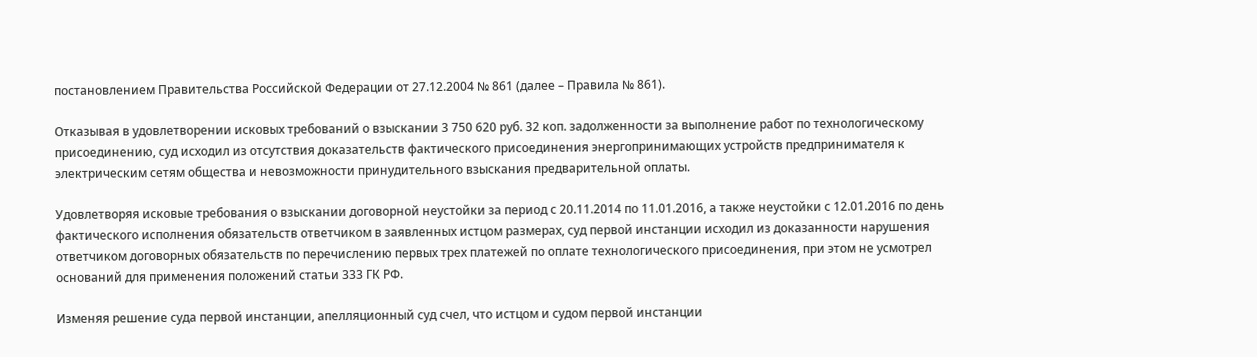постановлением Правительства Российской Федерации от 27.12.2004 № 861 (далее – Правила № 861).

Отказывая в удовлетворении исковых требований о взыскании 3 750 620 руб. 32 коп. задолженности за выполнение работ по технологическому присоединению, суд исходил из отсутствия доказательств фактического присоединения энергопринимающих устройств предпринимателя к электрическим сетям общества и невозможности принудительного взыскания предварительной оплаты.

Удовлетворяя исковые требования о взыскании договорной неустойки за период с 20.11.2014 по 11.01.2016, а также неустойки с 12.01.2016 по день фактического исполнения обязательств ответчиком в заявленных истцом размерах, суд первой инстанции исходил из доказанности нарушения ответчиком договорных обязательств по перечислению первых трех платежей по оплате технологического присоединения, при этом не усмотрел оснований для применения положений статьи 333 ГК РФ.

Изменяя решение суда первой инстанции, апелляционный суд счел, что истцом и судом первой инстанции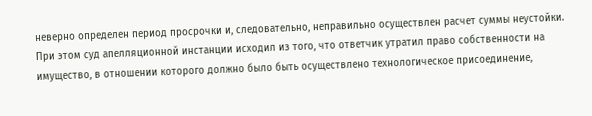неверно определен период просрочки и, следовательно, неправильно осуществлен расчет суммы неустойки. При этом суд апелляционной инстанции исходил из того, что ответчик утратил право собственности на имущество, в отношении которого должно было быть осуществлено технологическое присоединение,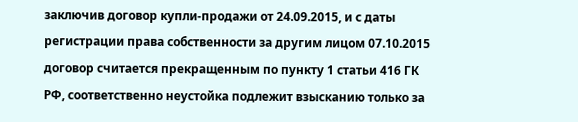заключив договор купли-продажи от 24.09.2015, и с даты регистрации права собственности за другим лицом 07.10.2015 договор считается прекращенным по пункту 1 статьи 416 ГК РФ, соответственно неустойка подлежит взысканию только за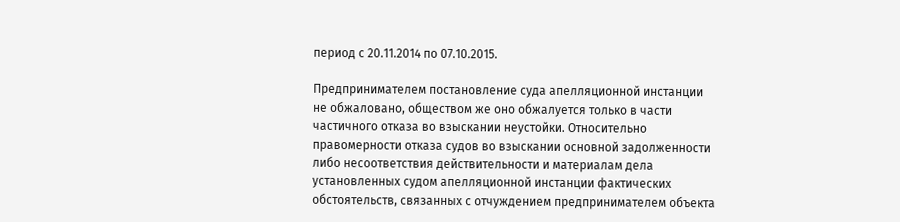период с 20.11.2014 по 07.10.2015.

Предпринимателем постановление суда апелляционной инстанции не обжаловано, обществом же оно обжалуется только в части частичного отказа во взыскании неустойки. Относительно правомерности отказа судов во взыскании основной задолженности либо несоответствия действительности и материалам дела установленных судом апелляционной инстанции фактических обстоятельств, связанных с отчуждением предпринимателем объекта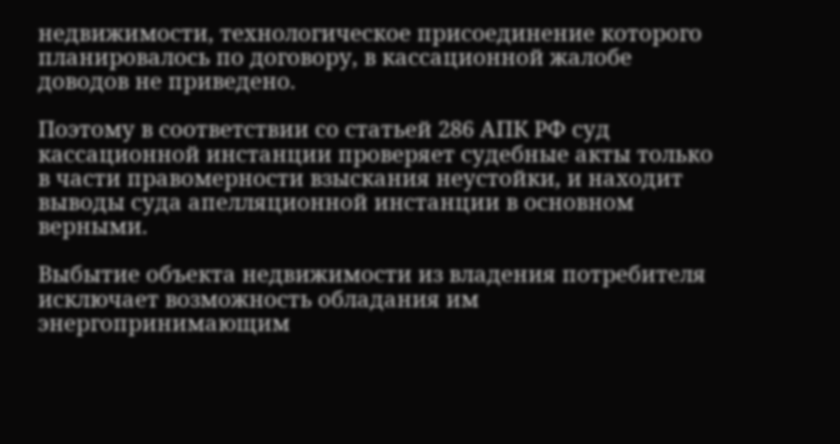недвижимости, технологическое присоединение которого планировалось по договору, в кассационной жалобе доводов не приведено.

Поэтому в соответствии со статьей 286 АПК РФ суд кассационной инстанции проверяет судебные акты только в части правомерности взыскания неустойки, и находит выводы суда апелляционной инстанции в основном верными.

Выбытие объекта недвижимости из владения потребителя исключает возможность обладания им энергопринимающим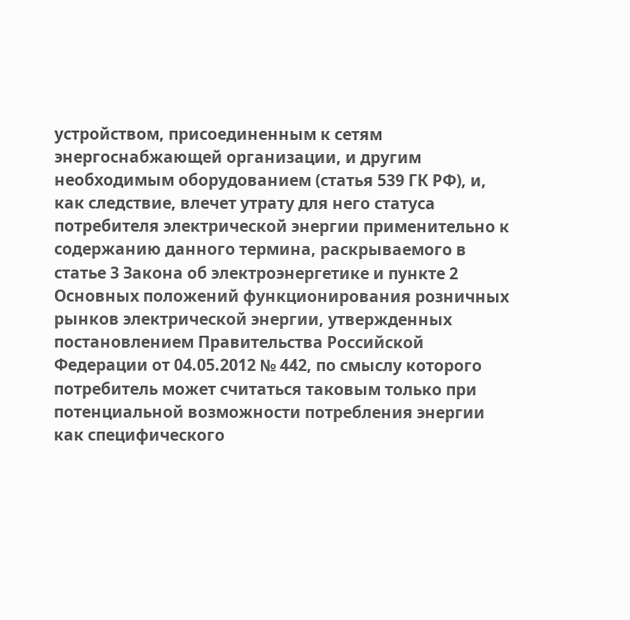устройством, присоединенным к сетям энергоснабжающей организации, и другим необходимым оборудованием (статья 539 ГК РФ), и, как следствие, влечет утрату для него статуса потребителя электрической энергии применительно к содержанию данного термина, раскрываемого в статье 3 Закона об электроэнергетике и пункте 2 Основных положений функционирования розничных рынков электрической энергии, утвержденных постановлением Правительства Российской Федерации от 04.05.2012 № 442, по смыслу которого потребитель может считаться таковым только при потенциальной возможности потребления энергии как специфического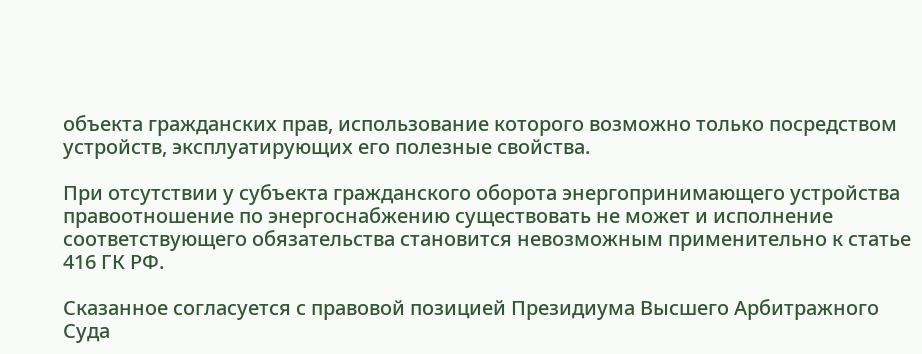объекта гражданских прав, использование которого возможно только посредством устройств, эксплуатирующих его полезные свойства.

При отсутствии у субъекта гражданского оборота энергопринимающего устройства правоотношение по энергоснабжению существовать не может и исполнение соответствующего обязательства становится невозможным применительно к статье 416 ГК РФ.

Сказанное согласуется с правовой позицией Президиума Высшего Арбитражного Суда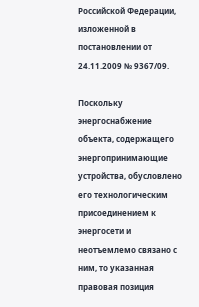Российской Федерации, изложенной в постановлении от 24.11.2009 № 9367/09.

Поскольку энергоснабжение объекта, содержащего энергопринимающие устройства, обусловлено его технологическим присоединением к энергосети и неотъемлемо связано с ним, то указанная правовая позиция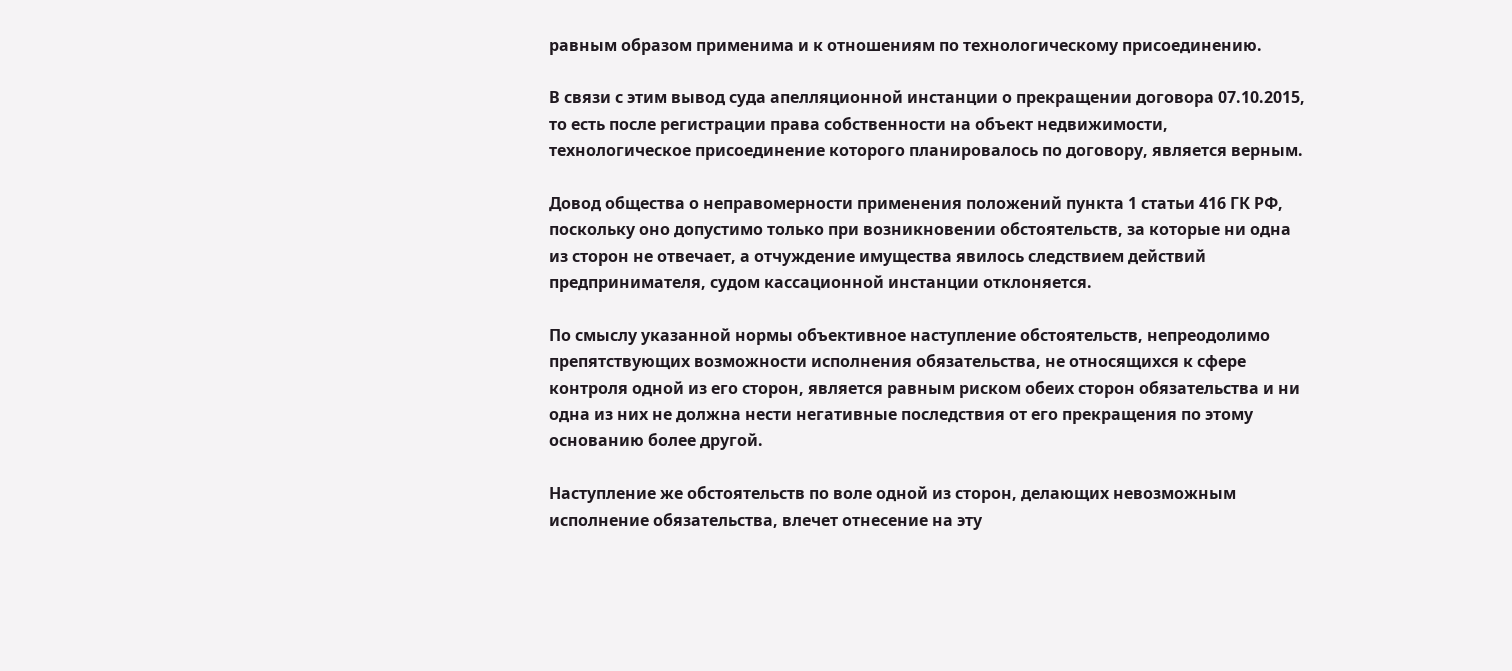равным образом применима и к отношениям по технологическому присоединению.

В связи с этим вывод суда апелляционной инстанции о прекращении договора 07.10.2015, то есть после регистрации права собственности на объект недвижимости, технологическое присоединение которого планировалось по договору, является верным.

Довод общества о неправомерности применения положений пункта 1 статьи 416 ГК РФ, поскольку оно допустимо только при возникновении обстоятельств, за которые ни одна из сторон не отвечает, а отчуждение имущества явилось следствием действий предпринимателя, судом кассационной инстанции отклоняется.

По смыслу указанной нормы объективное наступление обстоятельств, непреодолимо препятствующих возможности исполнения обязательства, не относящихся к сфере контроля одной из его сторон, является равным риском обеих сторон обязательства и ни одна из них не должна нести негативные последствия от его прекращения по этому основанию более другой.

Наступление же обстоятельств по воле одной из сторон, делающих невозможным исполнение обязательства, влечет отнесение на эту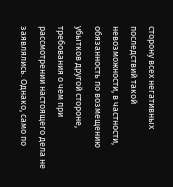сторону всех негативных последствий такой невозможности, в частности, обязанность по возмещению убытков другой стороне, требования о чем при рассмотрении настоящего дела не заявлялись. Однако, само по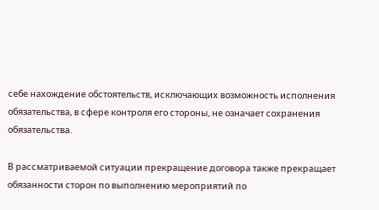себе нахождение обстоятельств, исключающих возможность исполнения обязательства, в сфере контроля его стороны, не означает сохранения обязательства.

В рассматриваемой ситуации прекращение договора также прекращает обязанности сторон по выполнению мероприятий по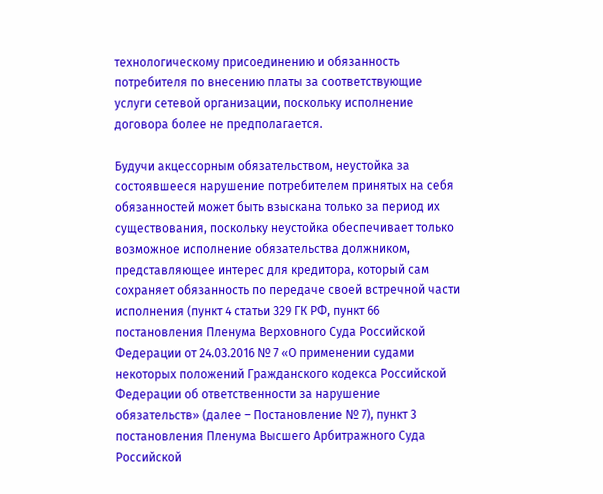технологическому присоединению и обязанность потребителя по внесению платы за соответствующие услуги сетевой организации, поскольку исполнение договора более не предполагается.

Будучи акцессорным обязательством, неустойка за состоявшееся нарушение потребителем принятых на себя обязанностей может быть взыскана только за период их существования, поскольку неустойка обеспечивает только возможное исполнение обязательства должником, представляющее интерес для кредитора, который сам сохраняет обязанность по передаче своей встречной части исполнения (пункт 4 статьи 329 ГК РФ, пункт 66 постановления Пленума Верховного Суда Российской Федерации от 24.03.2016 № 7 «О применении судами некоторых положений Гражданского кодекса Российской Федерации об ответственности за нарушение обязательств» (далее – Постановление № 7), пункт 3 постановления Пленума Высшего Арбитражного Суда Российской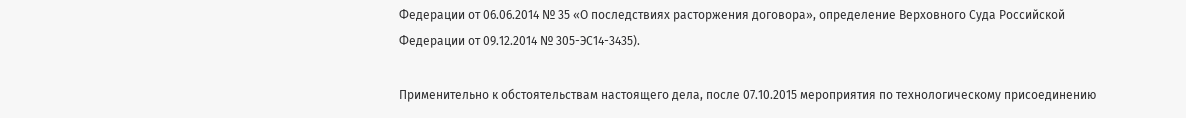Федерации от 06.06.2014 № 35 «О последствиях расторжения договора», определение Верховного Суда Российской Федерации от 09.12.2014 № 305-ЭС14-3435).

Применительно к обстоятельствам настоящего дела, после 07.10.2015 мероприятия по технологическому присоединению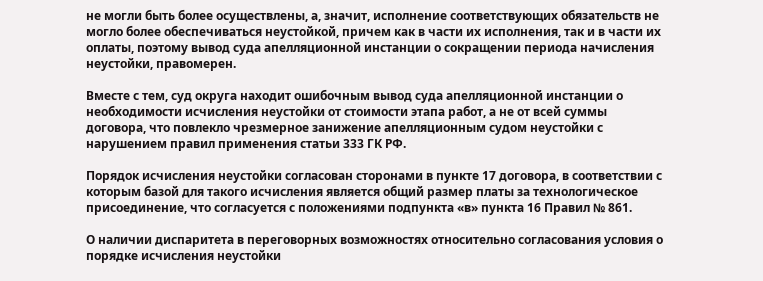не могли быть более осуществлены, а, значит, исполнение соответствующих обязательств не могло более обеспечиваться неустойкой, причем как в части их исполнения, так и в части их оплаты, поэтому вывод суда апелляционной инстанции о сокращении периода начисления неустойки, правомерен.

Вместе с тем, суд округа находит ошибочным вывод суда апелляционной инстанции о необходимости исчисления неустойки от стоимости этапа работ, а не от всей суммы договора, что повлекло чрезмерное занижение апелляционным судом неустойки с нарушением правил применения статьи 333 ГК РФ.

Порядок исчисления неустойки согласован сторонами в пункте 17 договора, в соответствии с которым базой для такого исчисления является общий размер платы за технологическое присоединение, что согласуется с положениями подпункта «в» пункта 16 Правил № 861.

О наличии диспаритета в переговорных возможностях относительно согласования условия о порядке исчисления неустойки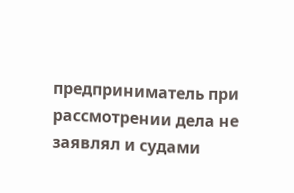предприниматель при рассмотрении дела не заявлял и судами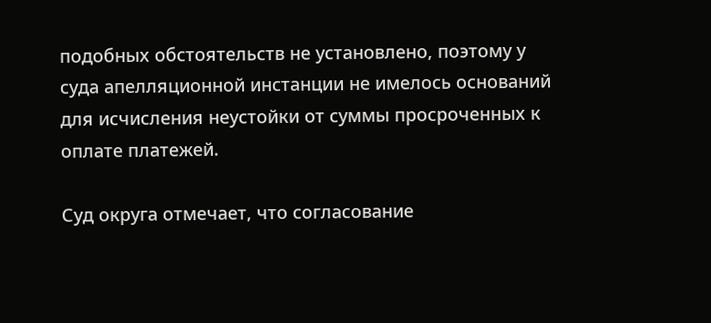подобных обстоятельств не установлено, поэтому у суда апелляционной инстанции не имелось оснований для исчисления неустойки от суммы просроченных к оплате платежей.

Суд округа отмечает, что согласование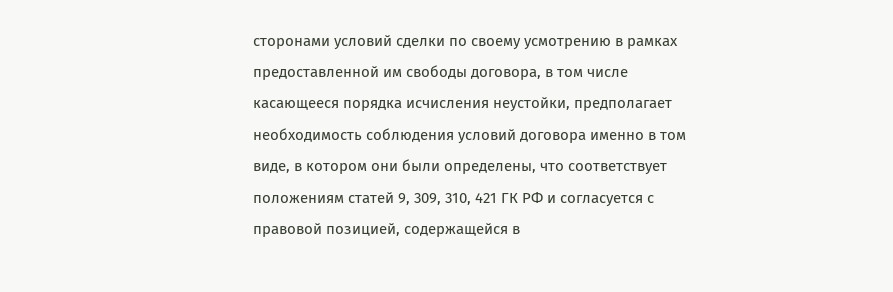сторонами условий сделки по своему усмотрению в рамках предоставленной им свободы договора, в том числе касающееся порядка исчисления неустойки, предполагает необходимость соблюдения условий договора именно в том виде, в котором они были определены, что соответствует положениям статей 9, 309, 310, 421 ГК РФ и согласуется с правовой позицией, содержащейся в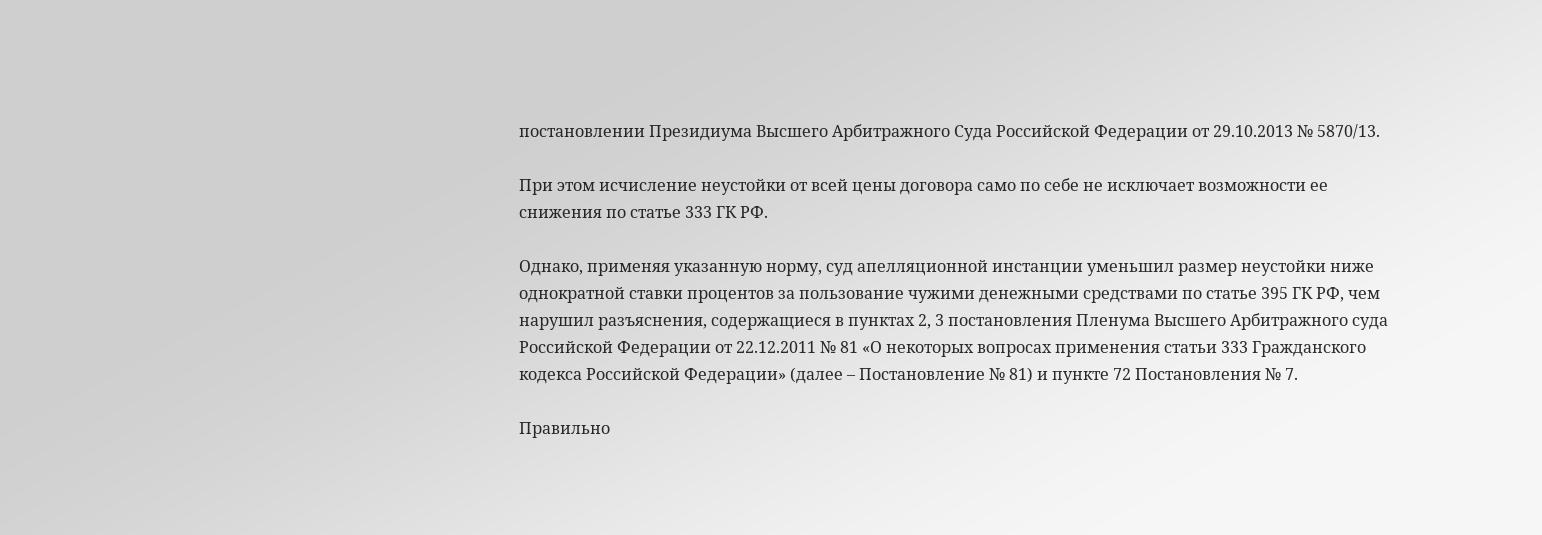постановлении Президиума Высшего Арбитражного Суда Российской Федерации от 29.10.2013 № 5870/13.

При этом исчисление неустойки от всей цены договора само по себе не исключает возможности ее снижения по статье 333 ГК РФ.

Однако, применяя указанную норму, суд апелляционной инстанции уменьшил размер неустойки ниже однократной ставки процентов за пользование чужими денежными средствами по статье 395 ГК РФ, чем нарушил разъяснения, содержащиеся в пунктах 2, 3 постановления Пленума Высшего Арбитражного суда Российской Федерации от 22.12.2011 № 81 «О некоторых вопросах применения статьи 333 Гражданского кодекса Российской Федерации» (далее – Постановление № 81) и пункте 72 Постановления № 7.

Правильно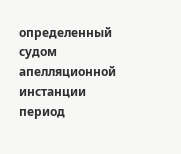определенный судом апелляционной инстанции период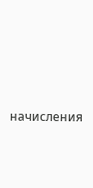начисления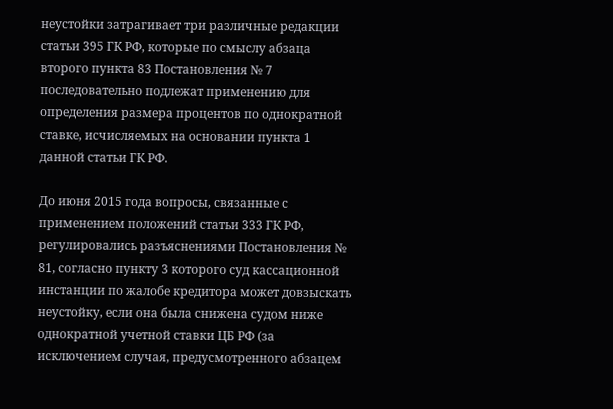неустойки затрагивает три различные редакции статьи 395 ГК РФ, которые по смыслу абзаца второго пункта 83 Постановления № 7 последовательно подлежат применению для определения размера процентов по однократной ставке, исчисляемых на основании пункта 1 данной статьи ГК РФ.

До июня 2015 года вопросы, связанные с применением положений статьи 333 ГК РФ, регулировались разъяснениями Постановления № 81, согласно пункту 3 которого суд кассационной инстанции по жалобе кредитора может довзыскать неустойку, если она была снижена судом ниже однократной учетной ставки ЦБ РФ (за исключением случая, предусмотренного абзацем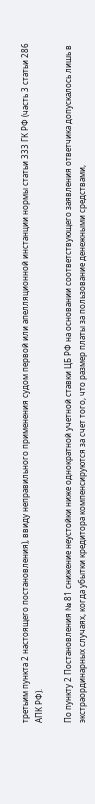третьим пункта 2 настоящего постановления), ввиду неправильного применения судом первой или апелляционной инстанции нормы статьи 333 ГК РФ (часть 3 статьи 286 АПК РФ).

По пункту 2 Постановления № 81 снижение неустойки ниже однократной учетной ставки ЦБ РФ на основании соответствующего заявления ответчика допускалось лишь в экстраординарных случаях, когда убытки кредитора компенсируются за счет того, что размер платы за пользование денежными средствами,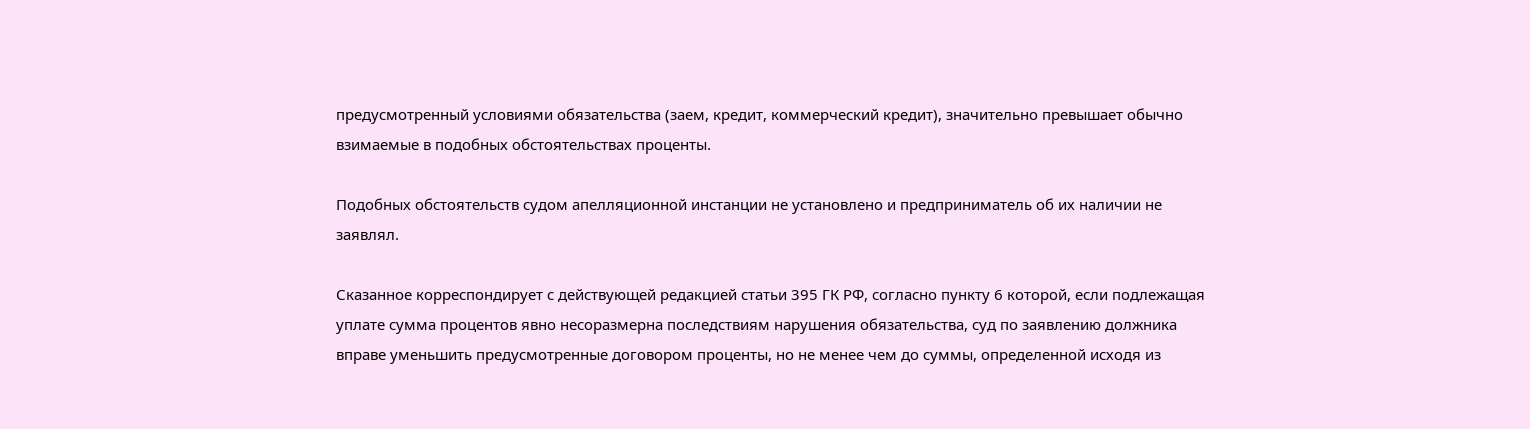предусмотренный условиями обязательства (заем, кредит, коммерческий кредит), значительно превышает обычно взимаемые в подобных обстоятельствах проценты.

Подобных обстоятельств судом апелляционной инстанции не установлено и предприниматель об их наличии не заявлял.

Сказанное корреспондирует с действующей редакцией статьи 395 ГК РФ, согласно пункту 6 которой, если подлежащая уплате сумма процентов явно несоразмерна последствиям нарушения обязательства, суд по заявлению должника вправе уменьшить предусмотренные договором проценты, но не менее чем до суммы, определенной исходя из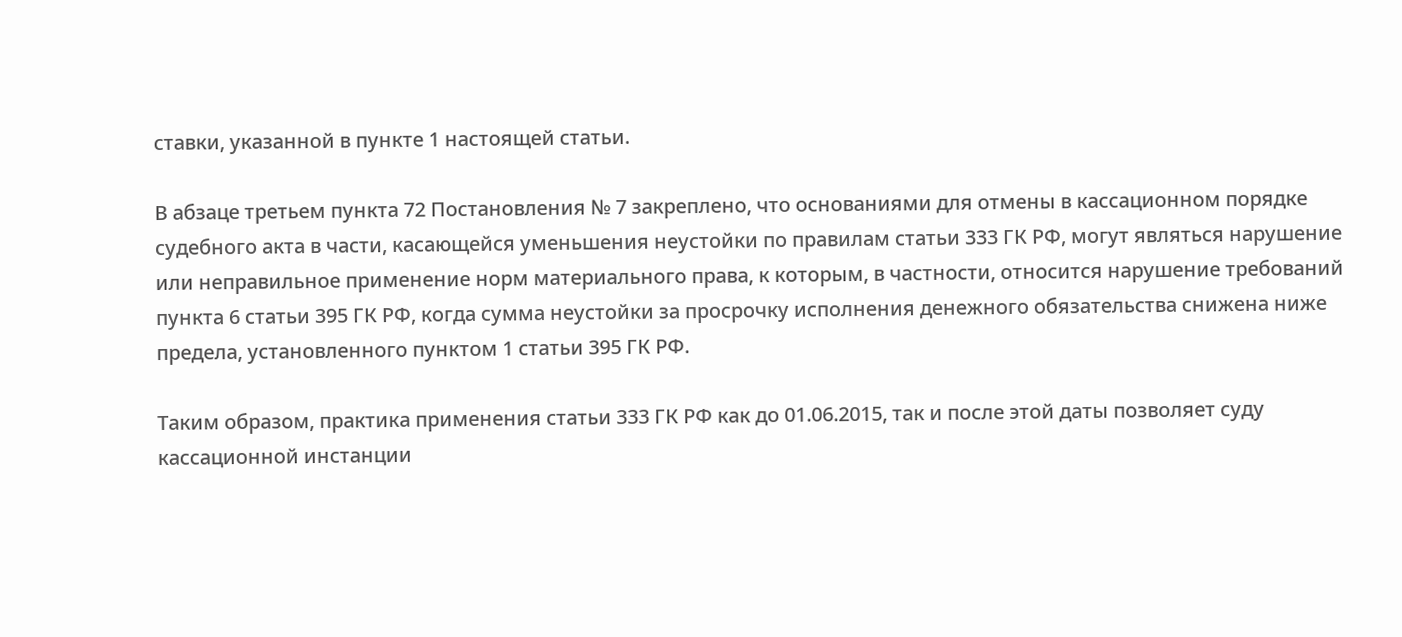ставки, указанной в пункте 1 настоящей статьи.

В абзаце третьем пункта 72 Постановления № 7 закреплено, что основаниями для отмены в кассационном порядке судебного акта в части, касающейся уменьшения неустойки по правилам статьи 333 ГК РФ, могут являться нарушение или неправильное применение норм материального права, к которым, в частности, относится нарушение требований пункта 6 статьи 395 ГК РФ, когда сумма неустойки за просрочку исполнения денежного обязательства снижена ниже предела, установленного пунктом 1 статьи 395 ГК РФ.

Таким образом, практика применения статьи 333 ГК РФ как до 01.06.2015, так и после этой даты позволяет суду кассационной инстанции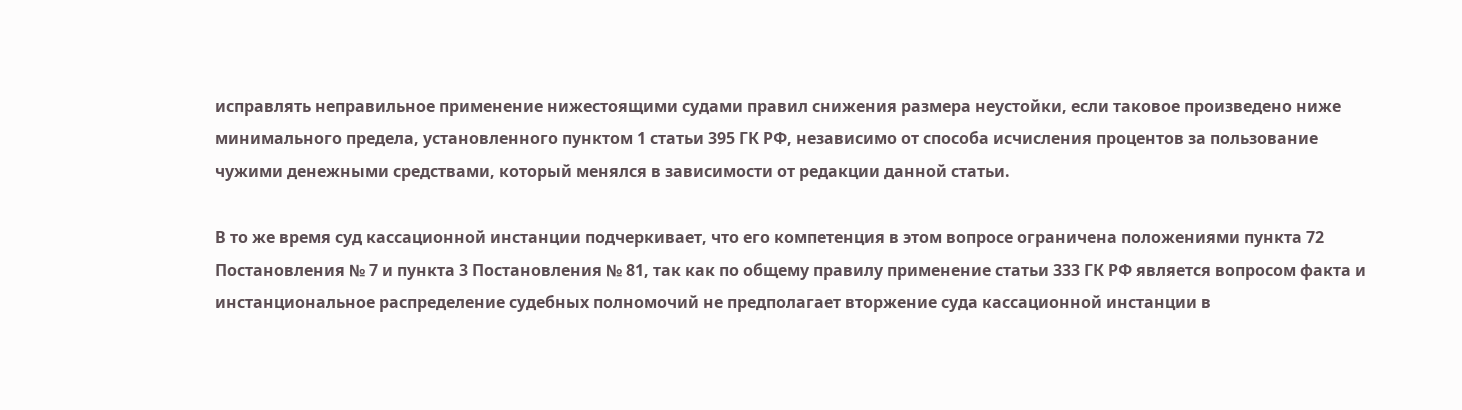исправлять неправильное применение нижестоящими судами правил снижения размера неустойки, если таковое произведено ниже минимального предела, установленного пунктом 1 статьи 395 ГК РФ, независимо от способа исчисления процентов за пользование чужими денежными средствами, который менялся в зависимости от редакции данной статьи.

В то же время суд кассационной инстанции подчеркивает, что его компетенция в этом вопросе ограничена положениями пункта 72 Постановления № 7 и пункта 3 Постановления № 81, так как по общему правилу применение статьи 333 ГК РФ является вопросом факта и инстанциональное распределение судебных полномочий не предполагает вторжение суда кассационной инстанции в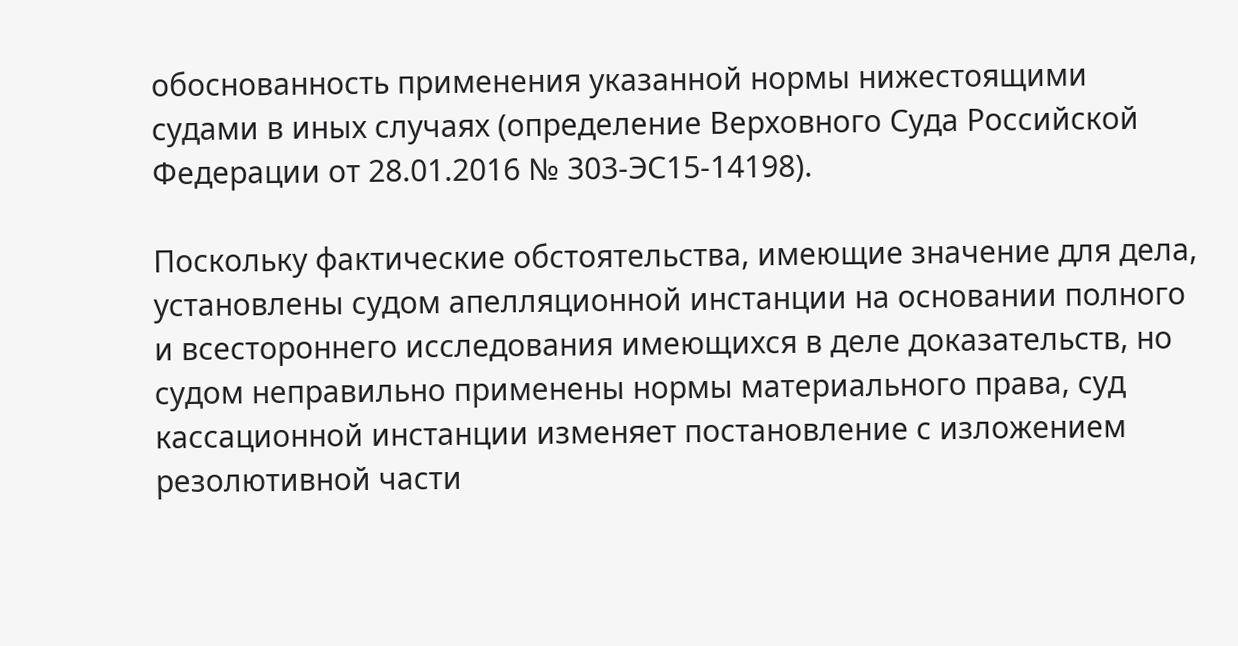обоснованность применения указанной нормы нижестоящими судами в иных случаях (определение Верховного Суда Российской Федерации от 28.01.2016 № 303-ЭС15-14198).

Поскольку фактические обстоятельства, имеющие значение для дела, установлены судом апелляционной инстанции на основании полного и всестороннего исследования имеющихся в деле доказательств, но судом неправильно применены нормы материального права, суд кассационной инстанции изменяет постановление с изложением резолютивной части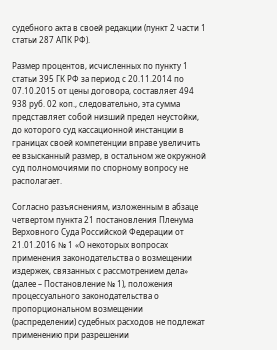судебного акта в своей редакции (пункт 2 части 1 статьи 287 АПК РФ).

Размер процентов, исчисленных по пункту 1 статьи 395 ГК РФ за период с 20.11.2014 по 07.10.2015 от цены договора, составляет 494 938 руб. 02 коп., следовательно, эта сумма представляет собой низший предел неустойки, до которого суд кассационной инстанции в границах своей компетенции вправе увеличить ее взысканный размер, в остальном же окружной суд полномочиями по спорному вопросу не располагает.

Согласно разъяснениям, изложенным в абзаце четвертом пункта 21 постановления Пленума Верховного Суда Российской Федерации от 21.01.2016 № 1 «О некоторых вопросах применения законодательства о возмещении издержек, связанных с рассмотрением дела» (далее – Постановление № 1), положения процессуального законодательства о пропорциональном возмещении (распределении) судебных расходов не подлежат применению при разрешении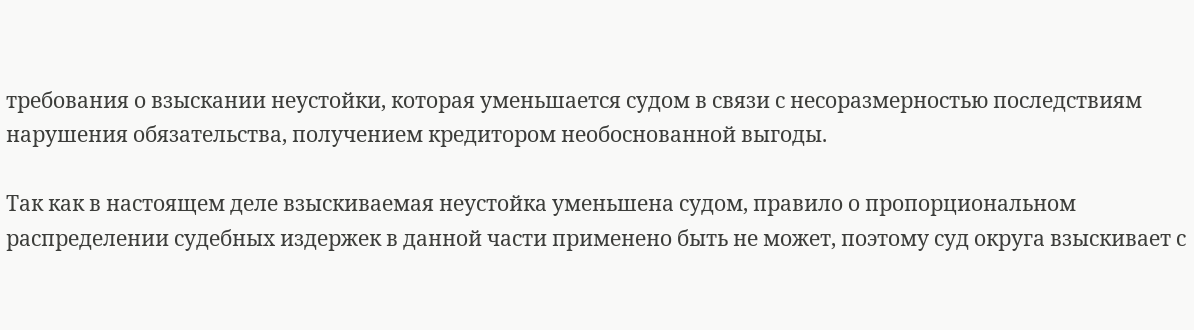требования о взыскании неустойки, которая уменьшается судом в связи с несоразмерностью последствиям нарушения обязательства, получением кредитором необоснованной выгоды.

Так как в настоящем деле взыскиваемая неустойка уменьшена судом, правило о пропорциональном распределении судебных издержек в данной части применено быть не может, поэтому суд округа взыскивает с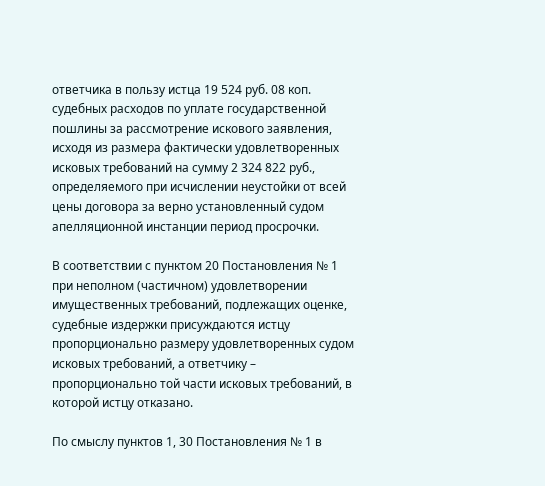ответчика в пользу истца 19 524 руб. 08 коп. судебных расходов по уплате государственной пошлины за рассмотрение искового заявления, исходя из размера фактически удовлетворенных исковых требований на сумму 2 324 822 руб., определяемого при исчислении неустойки от всей цены договора за верно установленный судом апелляционной инстанции период просрочки.

В соответствии с пунктом 20 Постановления № 1 при неполном (частичном) удовлетворении имущественных требований, подлежащих оценке, судебные издержки присуждаются истцу пропорционально размеру удовлетворенных судом исковых требований, а ответчику – пропорционально той части исковых требований, в которой истцу отказано.

По смыслу пунктов 1, 30 Постановления № 1 в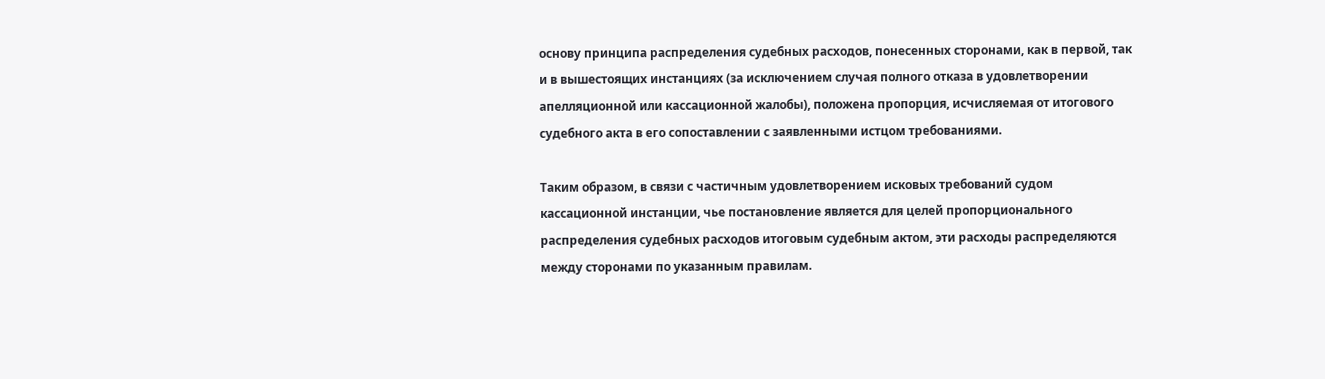основу принципа распределения судебных расходов, понесенных сторонами, как в первой, так и в вышестоящих инстанциях (за исключением случая полного отказа в удовлетворении апелляционной или кассационной жалобы), положена пропорция, исчисляемая от итогового судебного акта в его сопоставлении с заявленными истцом требованиями.

Таким образом, в связи с частичным удовлетворением исковых требований судом кассационной инстанции, чье постановление является для целей пропорционального распределения судебных расходов итоговым судебным актом, эти расходы распределяются между сторонами по указанным правилам.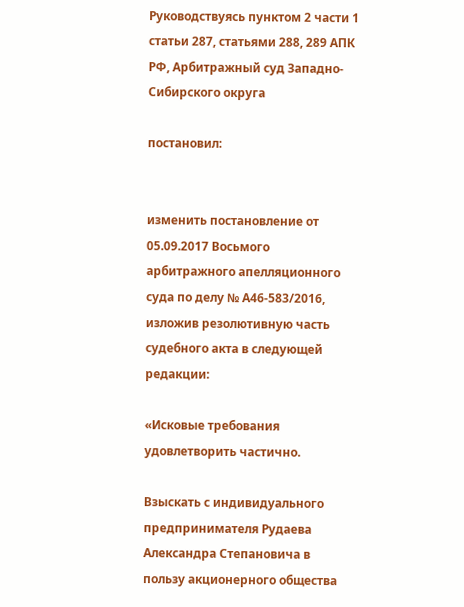Руководствуясь пунктом 2 части 1 статьи 287, статьями 288, 289 АПК РФ, Арбитражный суд Западно-Сибирского округа

постановил:


изменить постановление от 05.09.2017 Восьмого арбитражного апелляционного суда по делу № А46-583/2016, изложив резолютивную часть судебного акта в следующей редакции:

«Исковые требования удовлетворить частично.

Взыскать с индивидуального предпринимателя Рудаева Александра Степановича в пользу акционерного общества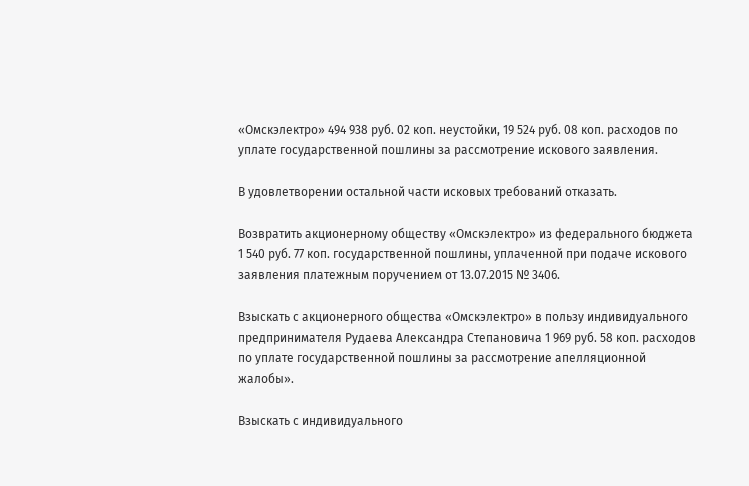«Омскэлектро» 494 938 руб. 02 коп. неустойки, 19 524 руб. 08 коп. расходов по уплате государственной пошлины за рассмотрение искового заявления.

В удовлетворении остальной части исковых требований отказать.

Возвратить акционерному обществу «Омскэлектро» из федерального бюджета 1 540 руб. 77 коп. государственной пошлины, уплаченной при подаче искового заявления платежным поручением от 13.07.2015 № 3406.

Взыскать с акционерного общества «Омскэлектро» в пользу индивидуального предпринимателя Рудаева Александра Степановича 1 969 руб. 58 коп. расходов по уплате государственной пошлины за рассмотрение апелляционной жалобы».

Взыскать с индивидуального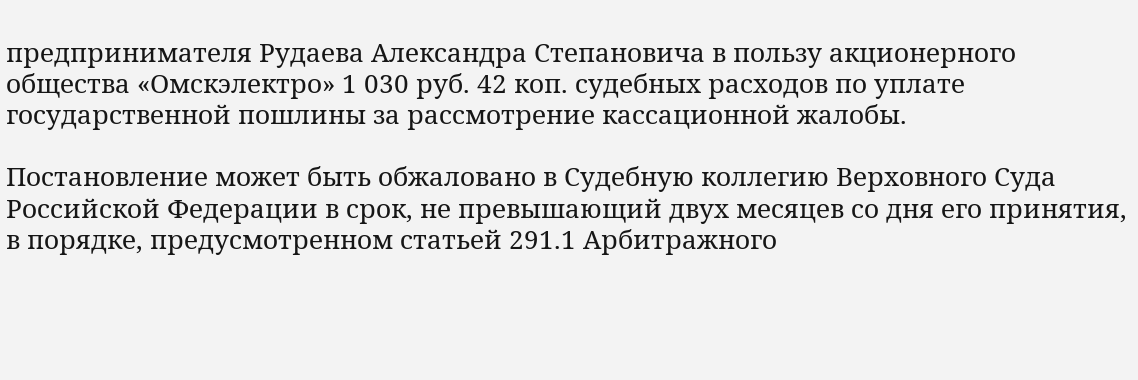предпринимателя Рудаева Александра Степановича в пользу акционерного общества «Омскэлектро» 1 030 руб. 42 коп. судебных расходов по уплате государственной пошлины за рассмотрение кассационной жалобы.

Постановление может быть обжаловано в Судебную коллегию Верховного Суда Российской Федерации в срок, не превышающий двух месяцев со дня его принятия, в порядке, предусмотренном статьей 291.1 Арбитражного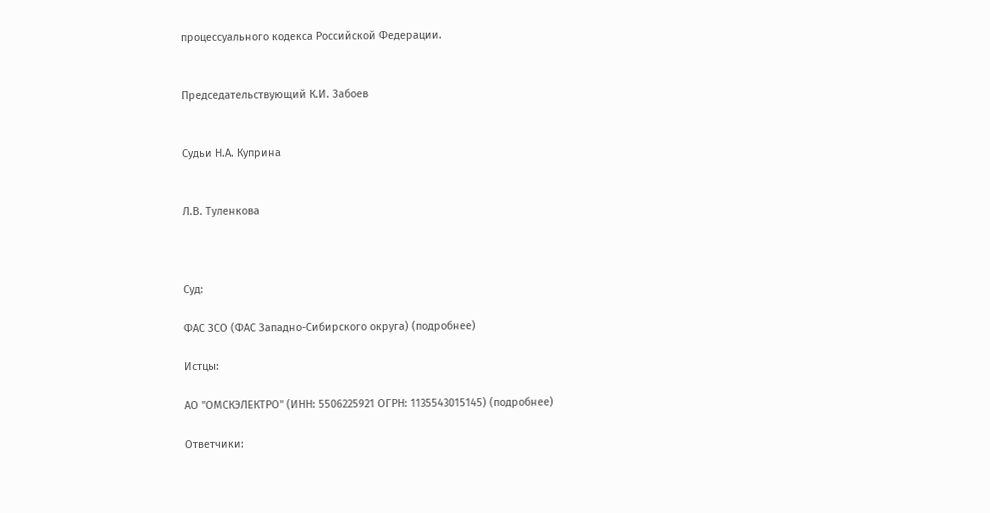процессуального кодекса Российской Федерации.


Председательствующий К.И. Забоев


Судьи Н.А. Куприна


Л.В. Туленкова



Суд:

ФАС ЗСО (ФАС Западно-Сибирского округа) (подробнее)

Истцы:

АО "ОМСКЭЛЕКТРО" (ИНН: 5506225921 ОГРН: 1135543015145) (подробнее)

Ответчики: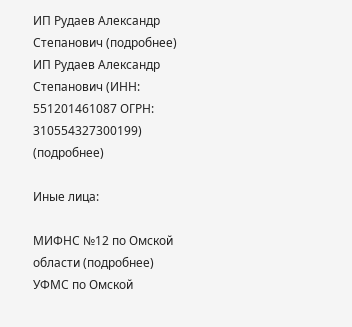ИП Рудаев Александр Степанович (подробнее)
ИП Рудаев Александр Степанович (ИНН: 551201461087 ОГРН: 310554327300199) (подробнее)

Иные лица:

МИФНС №12 по Омской области (подробнее)
УФМС по Омской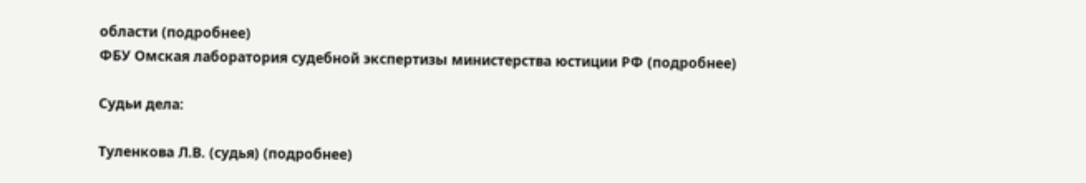области (подробнее)
ФБУ Омская лаборатория судебной экспертизы министерства юстиции РФ (подробнее)

Судьи дела:

Туленкова Л.В. (судья) (подробнее)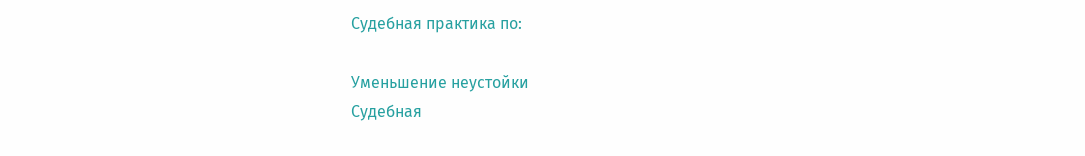Судебная практика по:

Уменьшение неустойки
Судебная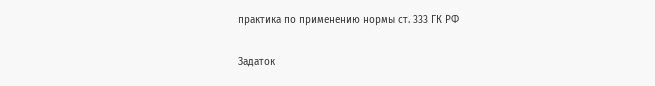практика по применению нормы ст. 333 ГК РФ

Задаток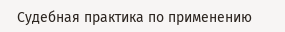Судебная практика по применению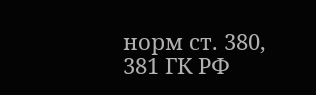норм ст. 380, 381 ГК РФ